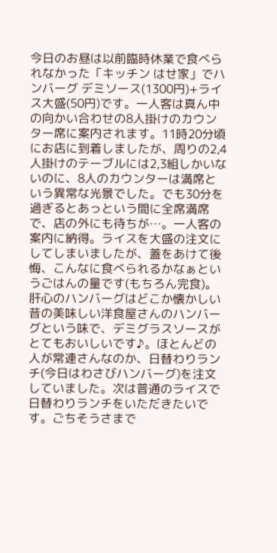今日のお昼は以前臨時休業で食べられなかった「キッチン はせ家」でハンバーグ デミソース(1300円)+ライス大盛(50円)です。一人客は真ん中の向かい合わせの8人掛けのカウンター席に案内されます。11時20分頃にお店に到着しましたが、周りの2,4人掛けのテーブルには2,3組しかいないのに、8人のカウンターは満席という異常な光景でした。でも30分を過ぎるとあっという間に全席満席で、店の外にも待ちが…。一人客の案内に納得。ライスを大盛の注文にしてしまいましたが、蓋をあけて後悔、こんなに食べられるかなぁというごはんの量です(もちろん完食)。肝心のハンバーグはどこか懐かしい昔の美味しい洋食屋さんのハンバーグという味で、デミグラスソースがとてもおいしいです♪。ほとんどの人が常連さんなのか、日替わりランチ(今日はわさびハンバーグ)を注文していました。次は普通のライスで日替わりランチをいただきたいです。ごちそうさまで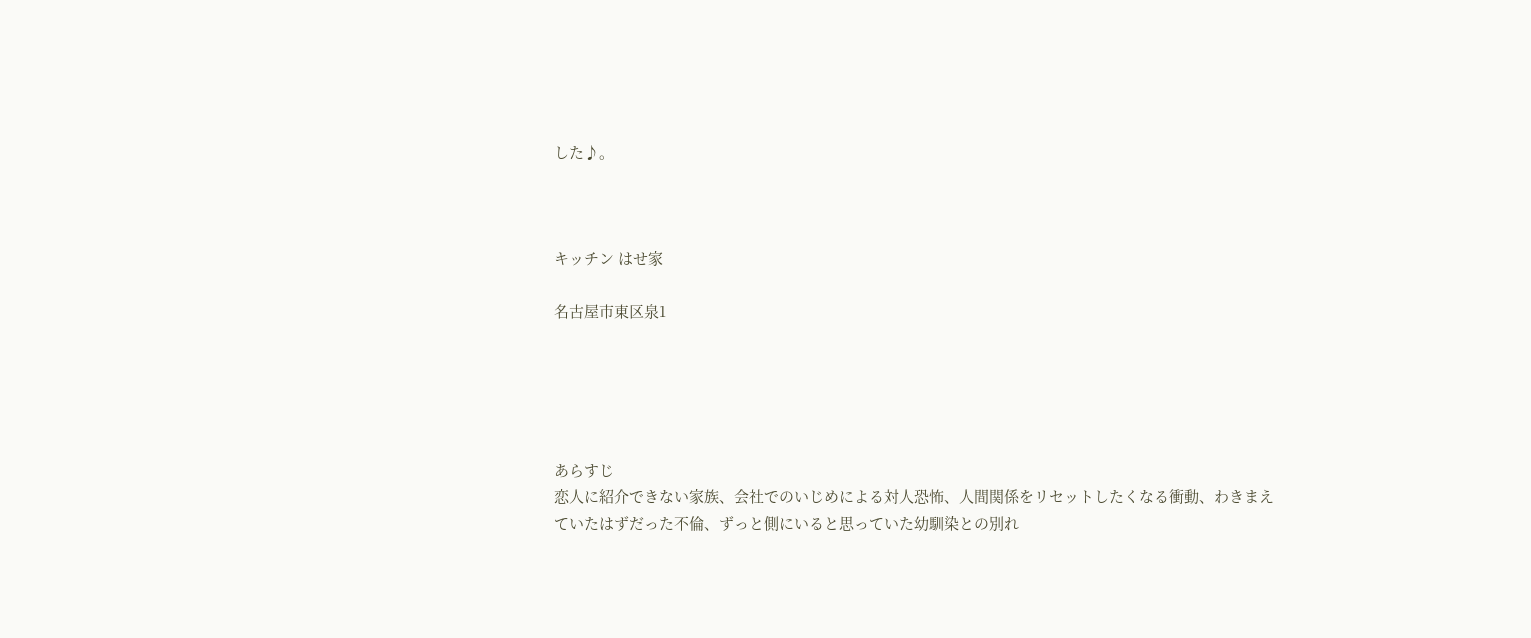した♪。



キッチン はせ家

名古屋市東区泉1





あらすじ
恋人に紹介できない家族、会社でのいじめによる対人恐怖、人間関係をリセットしたくなる衝動、わきまえていたはずだった不倫、ずっと側にいると思っていた幼馴染との別れ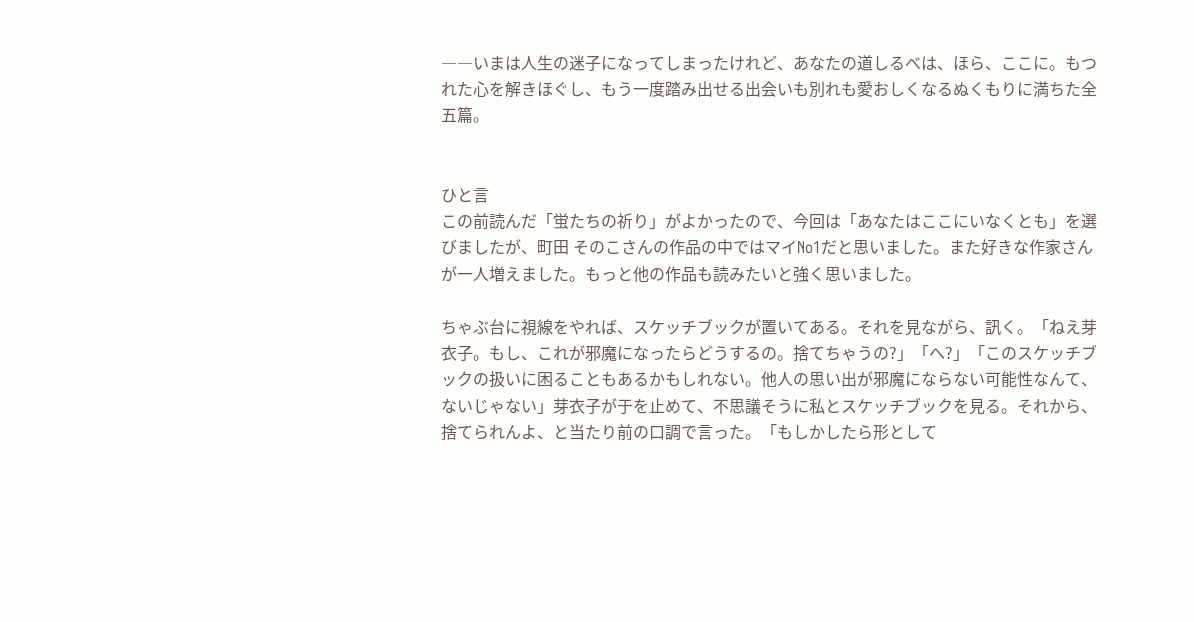――いまは人生の迷子になってしまったけれど、あなたの道しるべは、ほら、ここに。もつれた心を解きほぐし、もう一度踏み出せる出会いも別れも愛おしくなるぬくもりに満ちた全五篇。


ひと言
この前読んだ「蛍たちの祈り」がよかったので、今回は「あなたはここにいなくとも」を選びましたが、町田 そのこさんの作品の中ではマイNo1だと思いました。また好きな作家さんが一人増えました。もっと他の作品も読みたいと強く思いました。

ちゃぶ台に視線をやれば、スケッチブックが置いてある。それを見ながら、訊く。「ねえ芽衣子。もし、これが邪魔になったらどうするの。捨てちゃうの?」「へ?」「このスケッチブックの扱いに困ることもあるかもしれない。他人の思い出が邪魔にならない可能性なんて、ないじゃない」芽衣子が于を止めて、不思議そうに私とスケッチブックを見る。それから、捨てられんよ、と当たり前の口調で言った。「もしかしたら形として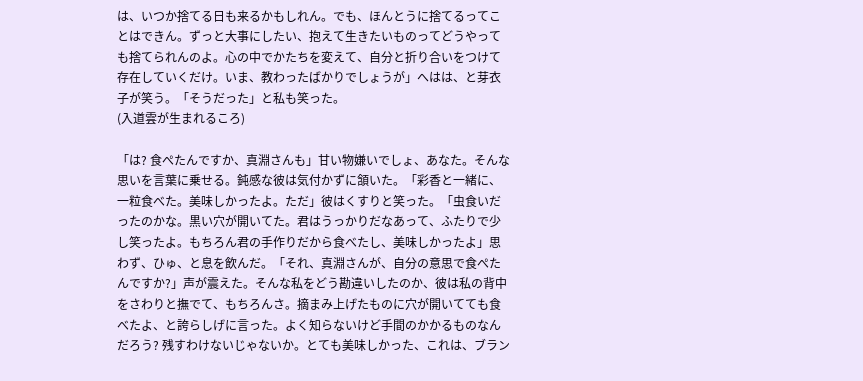は、いつか捨てる日も来るかもしれん。でも、ほんとうに捨てるってことはできん。ずっと大事にしたい、抱えて生きたいものってどうやっても捨てられんのよ。心の中でかたちを変えて、自分と折り合いをつけて存在していくだけ。いま、教わったばかりでしょうが」へはは、と芽衣子が笑う。「そうだった」と私も笑った。
(入道雲が生まれるころ)

「は? 食ぺたんですか、真淵さんも」甘い物嫌いでしょ、あなた。そんな思いを言葉に乗せる。鈍感な彼は気付かずに頷いた。「彩香と一緒に、一粒食べた。美味しかったよ。ただ」彼はくすりと笑った。「虫食いだったのかな。黒い穴が開いてた。君はうっかりだなあって、ふたりで少し笑ったよ。もちろん君の手作りだから食べたし、美味しかったよ」思わず、ひゅ、と息を飲んだ。「それ、真淵さんが、自分の意思で食ぺたんですか?」声が震えた。そんな私をどう勘違いしたのか、彼は私の背中をさわりと撫でて、もちろんさ。摘まみ上げたものに穴が開いてても食べたよ、と誇らしげに言った。よく知らないけど手間のかかるものなんだろう? 残すわけないじゃないか。とても美味しかった、これは、ブラン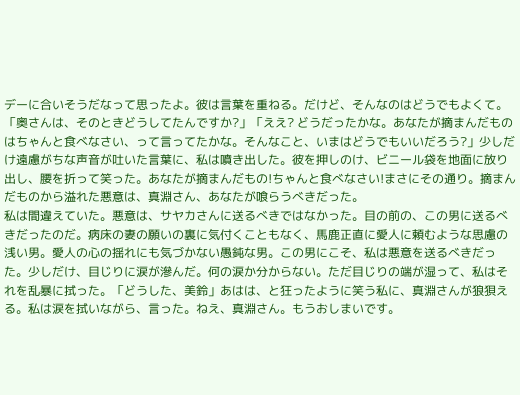デーに合いそうだなって思ったよ。彼は言葉を重ねる。だけど、そんなのはどうでもよくて。「奥さんは、そのときどうしてたんですか?」「ええ? どうだったかな。あなたが摘まんだものはちゃんと食べなさい、って言ってたかな。そんなこと、いまはどうでもいいだろう?」少しだけ遠慮がちな声音が吐いた言葉に、私は噴き出した。彼を押しのけ、ビニール袋を地面に放り出し、腰を折って笑った。あなたが摘まんだもの!ちゃんと食べなさい!まさにその通り。摘まんだものから溢れた悪意は、真淵さん、あなたが喰らうべきだった。
私は間違えていた。悪意は、サヤカさんに送るべきではなかった。目の前の、この男に送るべきだったのだ。病床の妻の願いの裏に気付くこともなく、馬鹿正直に愛人に頼むような思慮の浅い男。愛人の心の揺れにも気づかない愚鈍な男。この男にこそ、私は悪意を送るべきだった。少しだけ、目じりに涙が滲んだ。何の涙か分からない。ただ目じりの端が湿って、私はそれを乱暴に拭った。「どうした、美鈴」あはは、と狂ったように笑う私に、真淵さんが狼狽える。私は涙を拭いながら、言った。ねえ、真淵さん。もうおしまいです。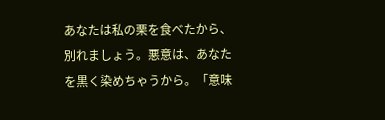あなたは私の栗を食べたから、別れましょう。悪意は、あなたを黒く染めちゃうから。「意味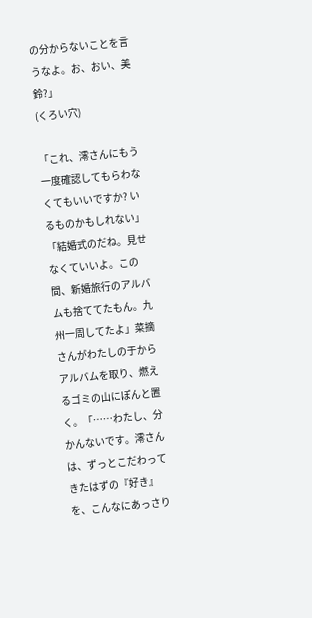の分からないことを言うなよ。お、おい、美鈴?」
(くろい穴)

「これ、澪さんにもう一度確認してもらわなくてもいいですか? いるものかもしれない」「結婚式のだね。見せなくていいよ。この間、新婚旅行のアルバムも捨ててたもん。九州一周してたよ」菜摘さんがわたしの于からアルバムを取り、燃えるゴミの山にぽんと置く。「……わたし、分かんないです。澪さんは、ずっとこだわってきたはずの『好き』を、こんなにあっさり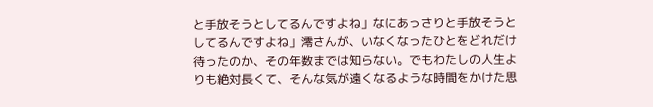と手放そうとしてるんですよね」なにあっさりと手放そうとしてるんですよね」澪さんが、いなくなったひとをどれだけ待ったのか、その年数までは知らない。でもわたしの人生よりも絶対長くて、そんな気が遠くなるような時間をかけた思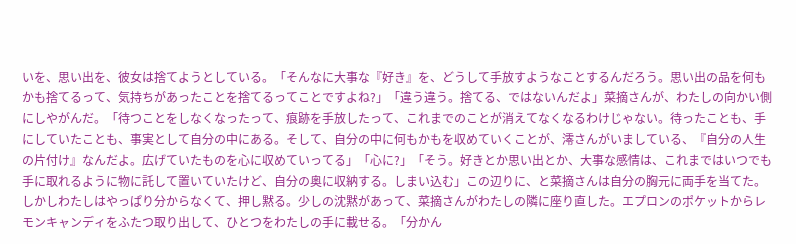いを、思い出を、彼女は捨てようとしている。「そんなに大事な『好き』を、どうして手放すようなことするんだろう。思い出の品を何もかも捨てるって、気持ちがあったことを捨てるってことですよね?」「違う違う。捨てる、ではないんだよ」菜摘さんが、わたしの向かい側にしやがんだ。「待つことをしなくなったって、痕跡を手放したって、これまでのことが消えてなくなるわけじゃない。待ったことも、手にしていたことも、事実として自分の中にある。そして、自分の中に何もかもを収めていくことが、澪さんがいましている、『自分の人生の片付け』なんだよ。広げていたものを心に収めていってる」「心に?」「そう。好きとか思い出とか、大事な感情は、これまではいつでも手に取れるように物に託して置いていたけど、自分の奥に収納する。しまい込む」この辺りに、と菜摘さんは自分の胸元に両手を当てた。
しかしわたしはやっぱり分からなくて、押し黙る。少しの沈黙があって、菜摘さんがわたしの隣に座り直した。エプロンのポケットからレモンキャンディをふたつ取り出して、ひとつをわたしの手に載せる。「分かん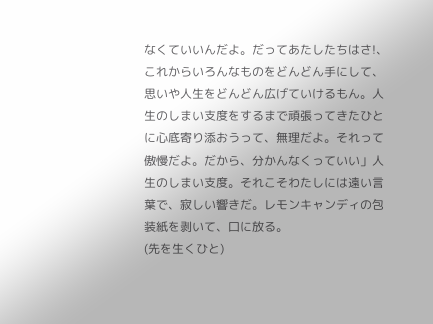なくていいんだよ。だってあたしたちはさ!、これからいろんなものをどんどん手にして、思いや人生をどんどん広げていけるもん。人生のしまい支度をするまで頑張ってきたひとに心底寄り添おうって、無理だよ。それって傲慢だよ。だから、分かんなくっていい」人生のしまい支度。それこそわたしには遠い言葉で、寂しい響きだ。レモンキャンディの包装紙を剥いて、口に放る。
(先を生くひと)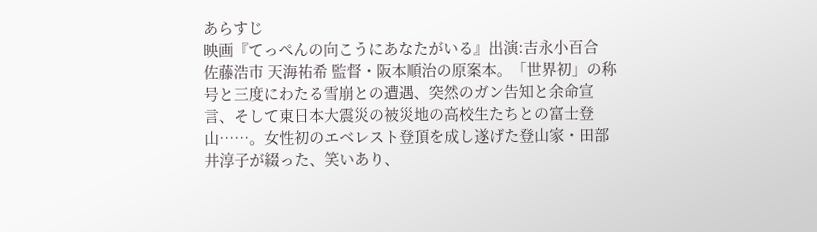あらすじ
映画『てっぺんの向こうにあなたがいる』出演:吉永小百合 佐藤浩市 天海祐希 監督・阪本順治の原案本。「世界初」の称号と三度にわたる雪崩との遭遇、突然のガン告知と余命宣言、そして東日本大震災の被災地の高校生たちとの富士登山……。女性初のエベレスト登頂を成し遂げた登山家・田部井淳子が綴った、笑いあり、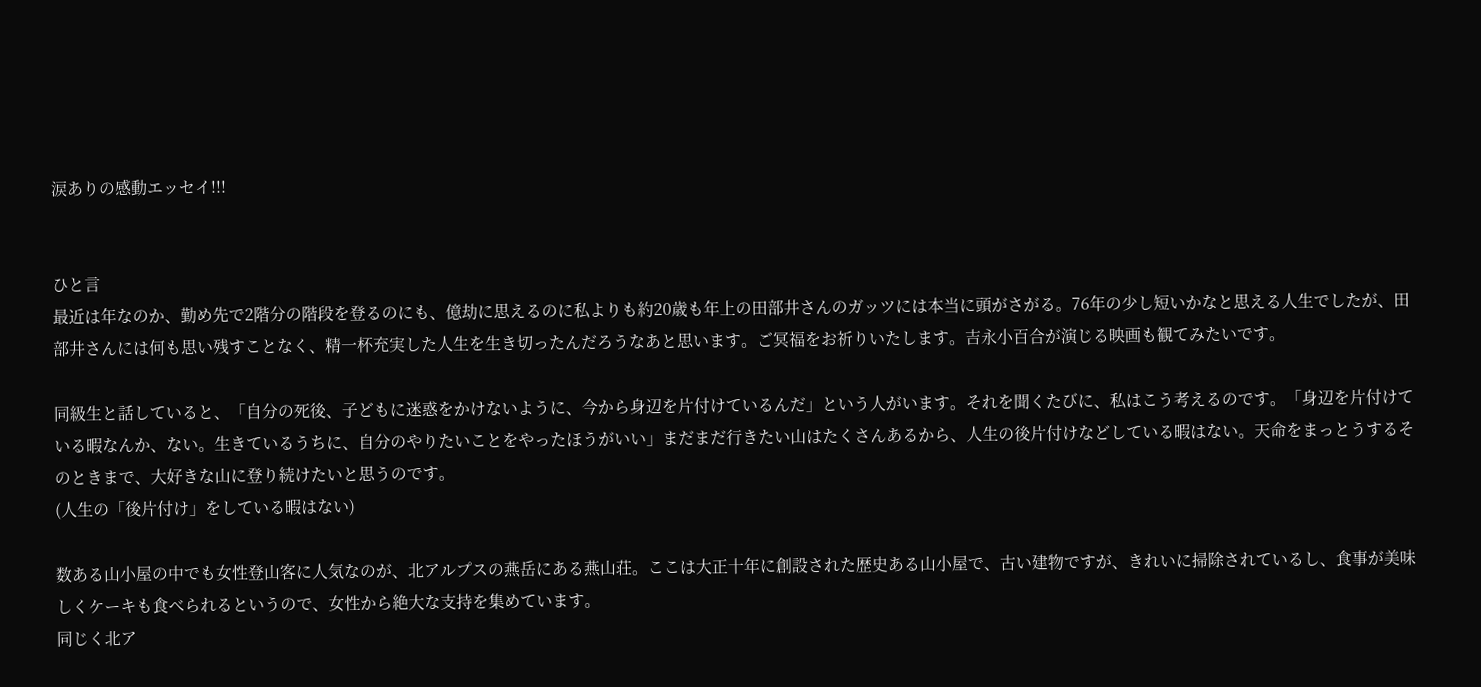涙ありの感動エッセイ!!!


ひと言
最近は年なのか、勤め先で2階分の階段を登るのにも、億劫に思えるのに私よりも約20歳も年上の田部井さんのガッツには本当に頭がさがる。76年の少し短いかなと思える人生でしたが、田部井さんには何も思い残すことなく、精一杯充実した人生を生き切ったんだろうなあと思います。ご冥福をお祈りいたします。吉永小百合が演じる映画も観てみたいです。

同級生と話していると、「自分の死後、子どもに迷惑をかけないように、今から身辺を片付けているんだ」という人がいます。それを聞くたびに、私はこう考えるのです。「身辺を片付けている暇なんか、ない。生きているうちに、自分のやりたいことをやったほうがいい」まだまだ行きたい山はたくさんあるから、人生の後片付けなどしている暇はない。天命をまっとうするそのときまで、大好きな山に登り続けたいと思うのです。
(人生の「後片付け」をしている暇はない)

数ある山小屋の中でも女性登山客に人気なのが、北アルプスの燕岳にある燕山荘。ここは大正十年に創設された歴史ある山小屋で、古い建物ですが、きれいに掃除されているし、食事が美味しくケーキも食べられるというので、女性から絶大な支持を集めています。
同じく北ア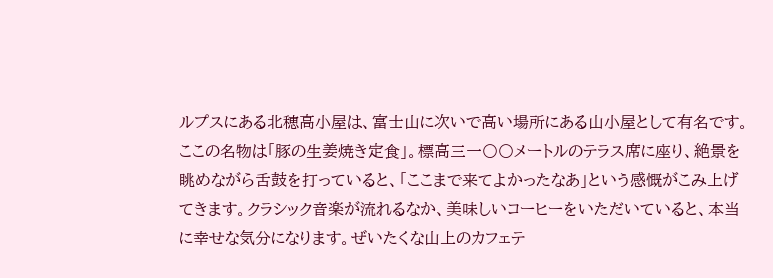ルプスにある北穂高小屋は、富士山に次いで高い場所にある山小屋として有名です。ここの名物は「豚の生姜焼き定食」。標高三一〇〇メートルのテラス席に座り、絶景を眺めながら舌鼓を打っていると、「ここまで来てよかったなあ」という感慨がこみ上げてきます。クラシック音楽が流れるなか、美味しいコーヒーをいただいていると、本当に幸せな気分になります。ぜいたくな山上のカフェテ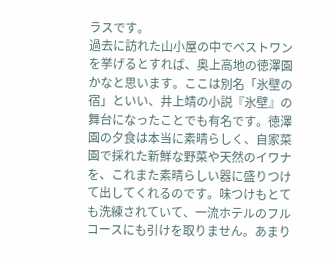ラスです。
過去に訪れた山小屋の中でベストワンを挙げるとすれば、奥上高地の徳澤園かなと思います。ここは別名「氷壁の宿」といい、井上靖の小説『氷壁』の舞台になったことでも有名です。徳澤園の夕食は本当に素晴らしく、自家菜園で採れた新鮮な野菜や天然のイワナを、これまた素晴らしい器に盛りつけて出してくれるのです。味つけもとても洗練されていて、一流ホテルのフルコースにも引けを取りません。あまり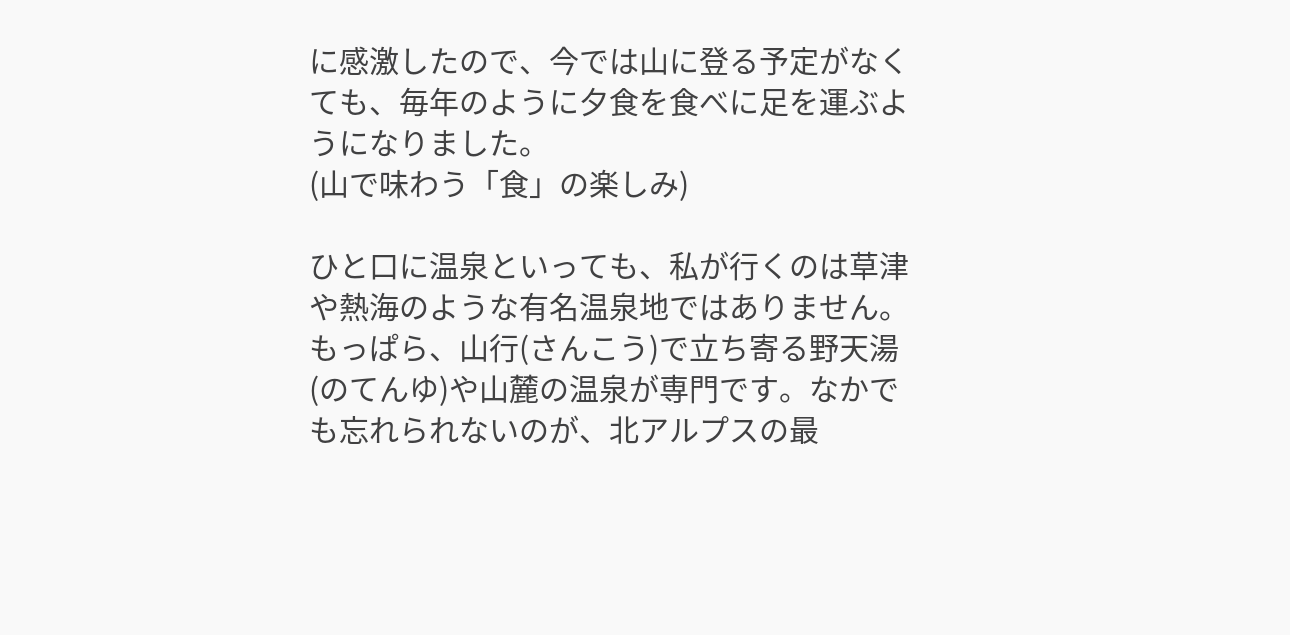に感激したので、今では山に登る予定がなくても、毎年のように夕食を食べに足を運ぶようになりました。
(山で味わう「食」の楽しみ)

ひと口に温泉といっても、私が行くのは草津や熱海のような有名温泉地ではありません。もっぱら、山行(さんこう)で立ち寄る野天湯(のてんゆ)や山麓の温泉が専門です。なかでも忘れられないのが、北アルプスの最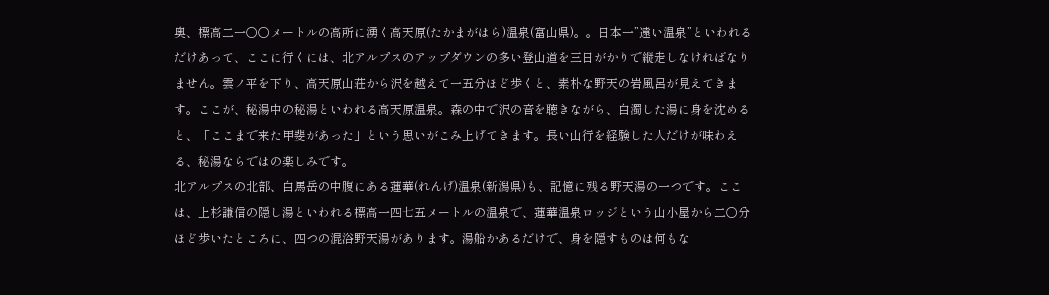奥、標高二一〇〇メートルの高所に湧く高天原(たかまがはら)温泉(富山県)。。日本一”遠い温泉”といわれるだけあって、ここに行くには、北アルプスのアップダウンの多い登山道を三日がかりで縦走しなければなりません。雲ノ平を下り、高天原山荘から沢を越えて一五分ほど歩くと、素朴な野天の岩風呂が見えてきます。ここが、秘湯中の秘湯といわれる高天原温泉。森の中で沢の音を聴きながら、白濁した湯に身を沈めると、「ここまで来た甲斐があった」という思いがこみ上げてきます。長い山行を経験した人だけが味わえる、秘湯ならではの楽しみです。
北アルプスの北部、白馬岳の中腹にある蓮華(れんげ)温泉(新潟県)も、記憶に残る野天湯の一つです。ここは、上杉謙信の隠し湯といわれる標高一四七五メートルの温泉で、蓮華温泉ロッジという山小屋から二〇分ほど歩いたところに、四つの混浴野天湯があります。湯船かあるだけで、身を隠すものは何もな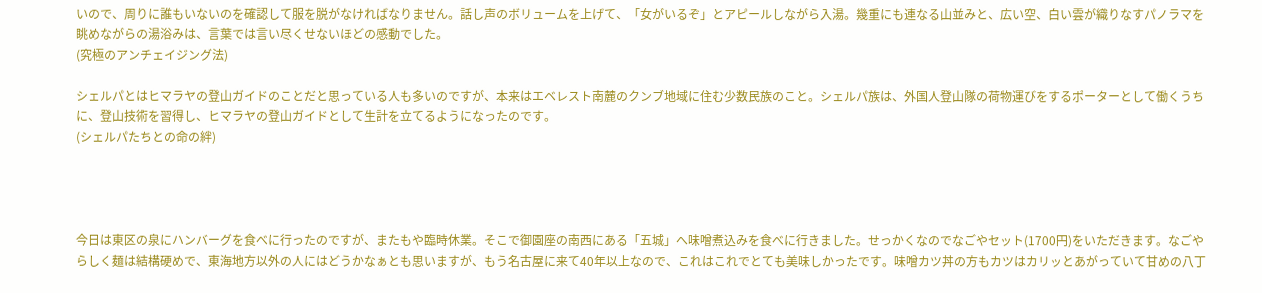いので、周りに誰もいないのを確認して服を脱がなければなりません。話し声のボリュームを上げて、「女がいるぞ」とアピールしながら入湯。幾重にも連なる山並みと、広い空、白い雲が織りなすパノラマを眺めながらの湯浴みは、言葉では言い尽くせないほどの感動でした。
(究極のアンチェイジング法)

シェルパとはヒマラヤの登山ガイドのことだと思っている人も多いのですが、本来はエベレスト南麓のクンブ地域に住む少数民族のこと。シェルパ族は、外国人登山隊の荷物運びをするポーターとして働くうちに、登山技術を習得し、ヒマラヤの登山ガイドとして生計を立てるようになったのです。
(シェルパたちとの命の絆)




今日は東区の泉にハンバーグを食べに行ったのですが、またもや臨時休業。そこで御園座の南西にある「五城」へ味噌煮込みを食べに行きました。せっかくなのでなごやセット(1700円)をいただきます。なごやらしく麺は結構硬めで、東海地方以外の人にはどうかなぁとも思いますが、もう名古屋に来て40年以上なので、これはこれでとても美味しかったです。味噌カツ丼の方もカツはカリッとあがっていて甘めの八丁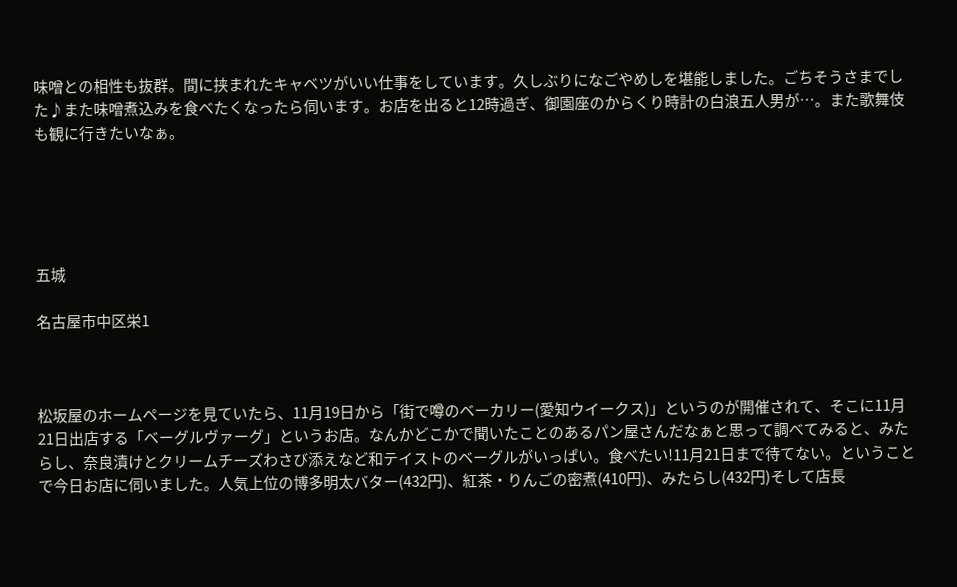味噌との相性も抜群。間に挟まれたキャベツがいい仕事をしています。久しぶりになごやめしを堪能しました。ごちそうさまでした♪また味噌煮込みを食べたくなったら伺います。お店を出ると12時過ぎ、御園座のからくり時計の白浪五人男が…。また歌舞伎も観に行きたいなぁ。





五城

名古屋市中区栄1



松坂屋のホームページを見ていたら、11月19日から「街で噂のベーカリー(愛知ウイークス)」というのが開催されて、そこに11月21日出店する「ベーグルヴァーグ」というお店。なんかどこかで聞いたことのあるパン屋さんだなぁと思って調べてみると、みたらし、奈良漬けとクリームチーズわさび添えなど和テイストのベーグルがいっぱい。食べたい!11月21日まで待てない。ということで今日お店に伺いました。人気上位の博多明太バター(432円)、紅茶・りんごの密煮(410円)、みたらし(432円)そして店長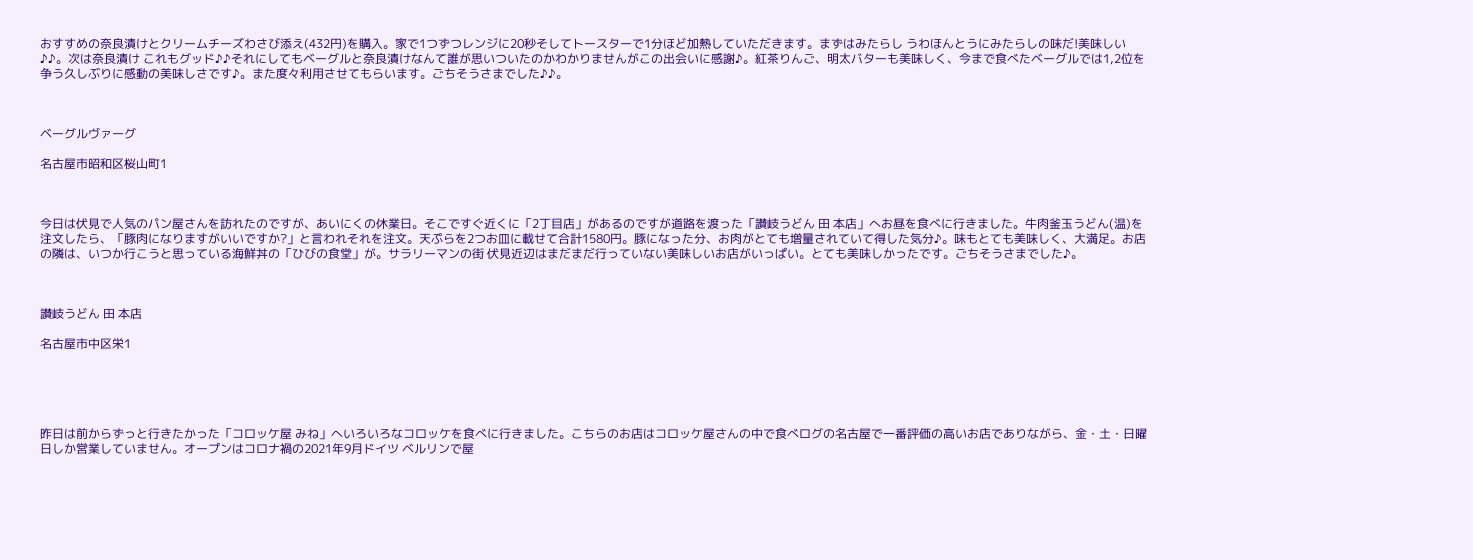おすすめの奈良漬けとクリームチーズわさび添え(432円)を購入。家で1つずつレンジに20秒そしてトースターで1分ほど加熱していただきます。まずはみたらし うわほんとうにみたらしの味だ!美味しい♪♪。次は奈良漬け これもグッド♪♪それにしてもベーグルと奈良漬けなんて誰が思いついたのかわかりませんがこの出会いに感謝♪。紅茶りんご、明太バターも美味しく、今まで食べたベーグルでは1,2位を争う久しぶりに感動の美味しさです♪。また度々利用させてもらいます。ごちそうさまでした♪♪。



ベーグルヴァーグ

名古屋市昭和区桜山町1



今日は伏見で人気のパン屋さんを訪れたのですが、あいにくの休業日。そこですぐ近くに「2丁目店」があるのですが道路を渡った「讃岐うどん 田 本店」へお昼を食べに行きました。牛肉釜玉うどん(温)を注文したら、「豚肉になりますがいいですか?」と言われそれを注文。天ぷらを2つお皿に載せて合計1580円。豚になった分、お肉がとても増量されていて得した気分♪。味もとても美味しく、大満足。お店の隣は、いつか行こうと思っている海鮮丼の「ひびの食堂」が。サラリーマンの街 伏見近辺はまだまだ行っていない美味しいお店がいっぱい。とても美味しかったです。ごちそうさまでした♪。



讃岐うどん 田 本店

名古屋市中区栄1





昨日は前からずっと行きたかった「コロッケ屋 みね」へいろいろなコロッケを食べに行きました。こちらのお店はコロッケ屋さんの中で食べログの名古屋で一番評価の高いお店でありながら、金・土・日曜日しか営業していません。オープンはコロナ禍の2021年9月ドイツ ベルリンで屋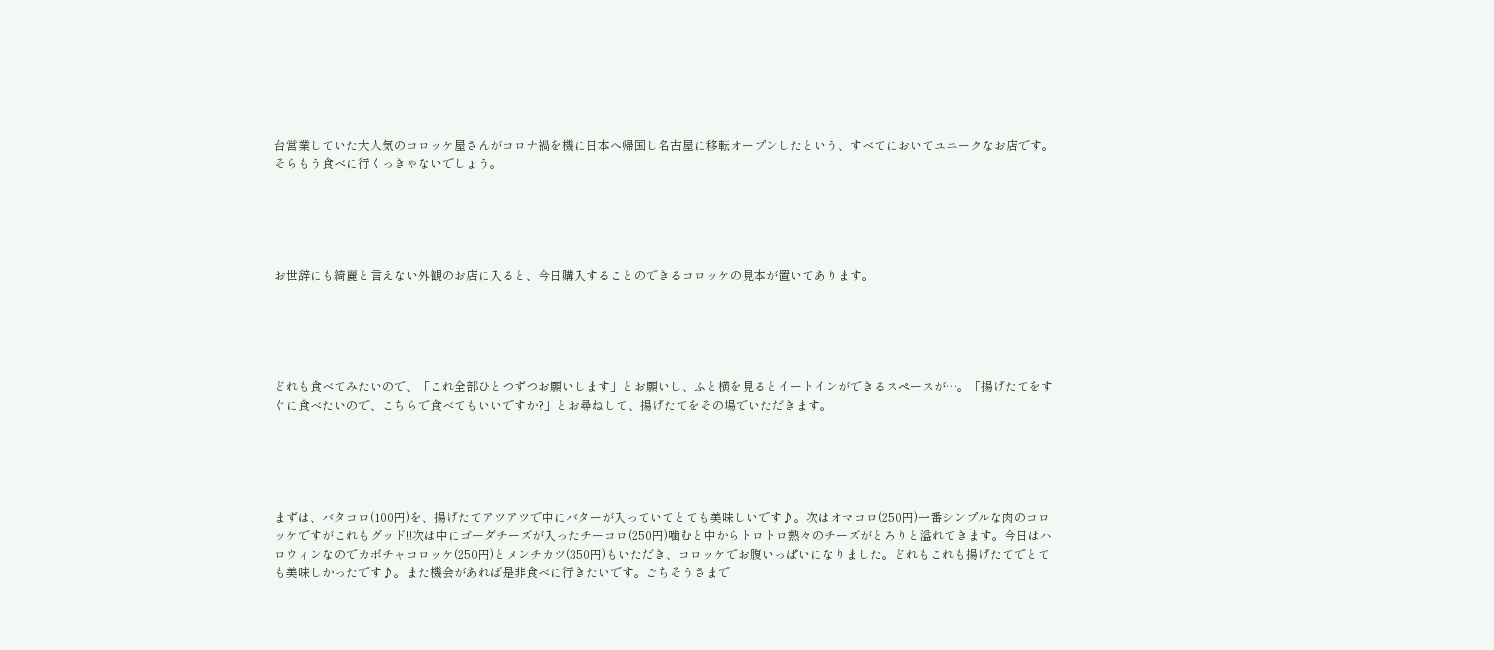台営業していた大人気のコロッケ屋さんがコロナ禍を機に日本へ帰国し名古屋に移転オープンしたという、すべてにおいてユニークなお店です。そらもう食べに行くっきゃないでしょう。





お世辞にも綺麗と言えない外観のお店に入ると、今日購入することのできるコロッケの見本が置いてあります。





どれも食べてみたいので、「これ全部ひとつずつお願いします」とお願いし、ふと横を見るとイートインができるスペースが…。「揚げたてをすぐに食べたいので、こちらで食べてもいいですか?」とお尋ねして、揚げたてをその場でいただきます。





まずは、バタコロ(100円)を、揚げたてアツアツで中にバターが入っていてとても美味しいです♪。次はオマコロ(250円)一番シンプルな肉のコロッケですがこれもグッド!!次は中にゴーダチーズが入ったチーコロ(250円)噛むと中からトロトロ熱々のチーズがとろりと溢れてきます。今日はハロウィンなのでカボチャコロッケ(250円)とメンチカツ(350円)もいただき、コロッケでお腹いっぱいになりました。どれもこれも揚げたてでとても美味しかったです♪。また機会があれば是非食べに行きたいです。ごちそうさまで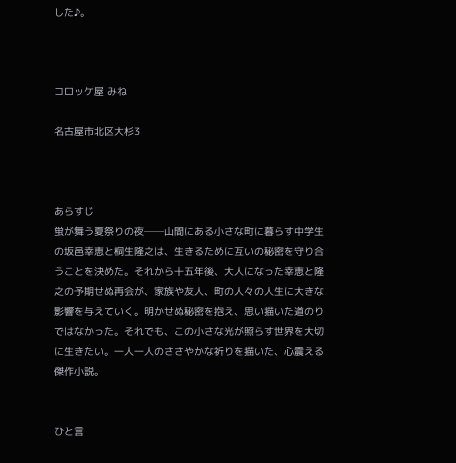した♪。



コロッケ屋 みね

名古屋市北区大杉3



あらすじ
蛍が舞う夏祭りの夜──山間にある小さな町に暮らす中学生の坂邑幸恵と桐生隆之は、生きるために互いの秘密を守り合うことを決めた。それから十五年後、大人になった幸恵と隆之の予期せぬ再会が、家族や友人、町の人々の人生に大きな影響を与えていく。明かせぬ秘密を抱え、思い描いた道のりではなかった。それでも、この小さな光が照らす世界を大切に生きたい。一人一人のささやかな祈りを描いた、心震える傑作小説。


ひと言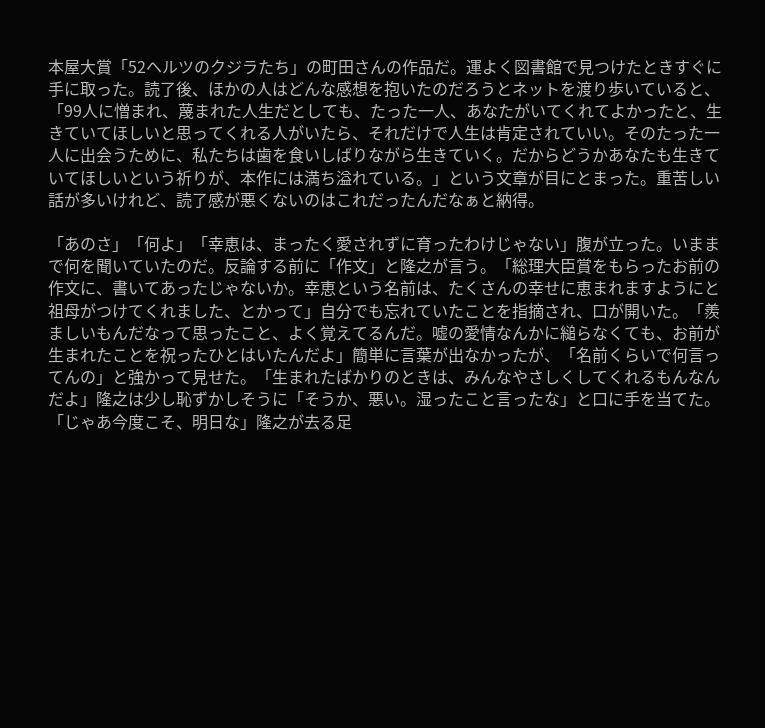本屋大賞「52ヘルツのクジラたち」の町田さんの作品だ。運よく図書館で見つけたときすぐに手に取った。読了後、ほかの人はどんな感想を抱いたのだろうとネットを渡り歩いていると、「99人に憎まれ、蔑まれた人生だとしても、たった一人、あなたがいてくれてよかったと、生きていてほしいと思ってくれる人がいたら、それだけで人生は肯定されていい。そのたった一人に出会うために、私たちは歯を食いしばりながら生きていく。だからどうかあなたも生きていてほしいという祈りが、本作には満ち溢れている。」という文章が目にとまった。重苦しい話が多いけれど、読了感が悪くないのはこれだったんだなぁと納得。

「あのさ」「何よ」「幸恵は、まったく愛されずに育ったわけじゃない」腹が立った。いままで何を聞いていたのだ。反論する前に「作文」と隆之が言う。「総理大臣賞をもらったお前の作文に、書いてあったじゃないか。幸恵という名前は、たくさんの幸せに恵まれますようにと祖母がつけてくれました、とかって」自分でも忘れていたことを指摘され、口が開いた。「羨ましいもんだなって思ったこと、よく覚えてるんだ。嘘の愛情なんかに縋らなくても、お前が生まれたことを祝ったひとはいたんだよ」簡単に言葉が出なかったが、「名前くらいで何言ってんの」と強かって見せた。「生まれたばかりのときは、みんなやさしくしてくれるもんなんだよ」隆之は少し恥ずかしそうに「そうか、悪い。湿ったこと言ったな」と口に手を当てた。「じゃあ今度こそ、明日な」隆之が去る足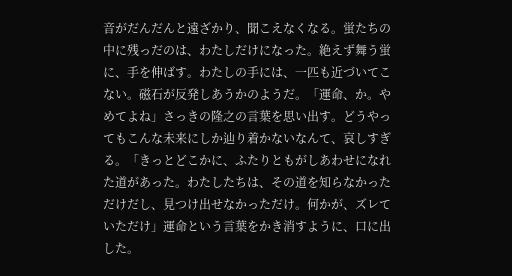音がだんだんと遠ざかり、聞こえなくなる。蛍たちの中に残っだのは、わたしだけになった。絶えず舞う蛍に、手を伸ばす。わたしの手には、一匹も近づいてこない。磁石が反発しあうかのようだ。「運命、か。やめてよね」さっきの隆之の言葉を思い出す。どうやってもこんな未来にしか辿り着かないなんて、哀しすぎる。「きっとどこかに、ふたりともがしあわせになれた道があった。わたしたちは、その道を知らなかっただけだし、見つけ出せなかっただけ。何かが、ズレていただけ」運命という言葉をかき消すように、口に出した。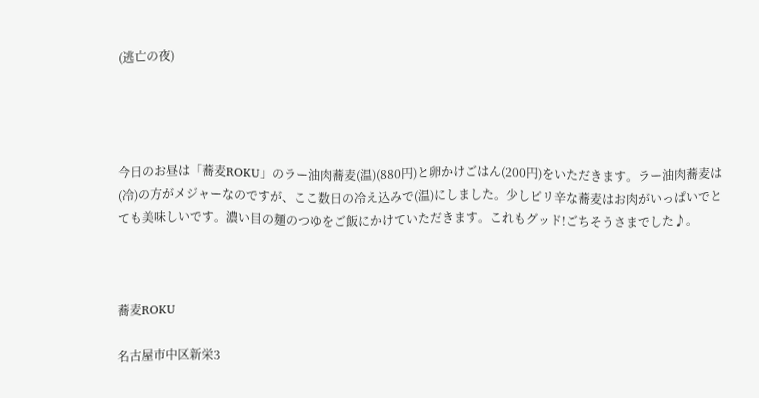(逃亡の夜)




今日のお昼は「蕎麦ROKU」のラー油肉蕎麦(温)(880円)と卵かけごはん(200円)をいただきます。ラー油肉蕎麦は(冷)の方がメジャーなのですが、ここ数日の冷え込みで(温)にしました。少しピリ辛な蕎麦はお肉がいっぱいでとても美味しいです。濃い目の麺のつゆをご飯にかけていただきます。これもグッド!ごちそうさまでした♪。



蕎麦ROKU

名古屋市中区新栄3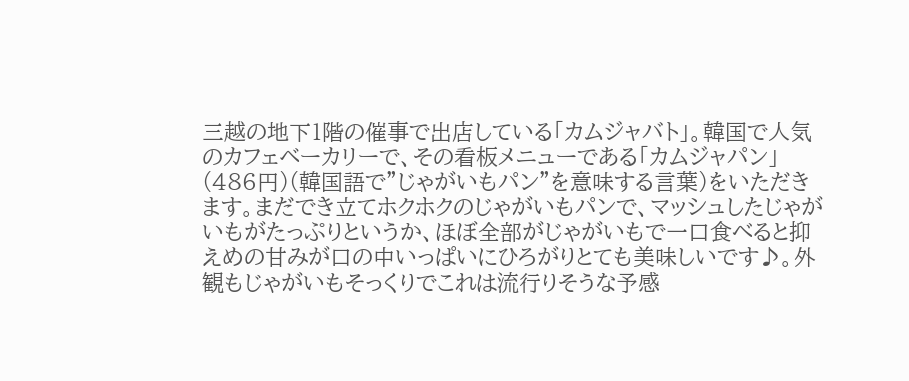三越の地下1階の催事で出店している「カムジャバト」。韓国で人気のカフェベーカリーで、その看板メニューである「カムジャパン」(486円)(韓国語で”じゃがいもパン”を意味する言葉)をいただきます。まだでき立てホクホクのじゃがいもパンで、マッシュしたじゃがいもがたっぷりというか、ほぼ全部がじゃがいもで一口食べると抑えめの甘みが口の中いっぱいにひろがりとても美味しいです♪。外観もじゃがいもそっくりでこれは流行りそうな予感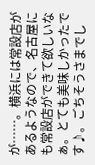が……。横浜には常設店があるようなので、名古屋にも常設店ができて欲しいなぁ。とても美味しかったです♪。ごちそうさまでし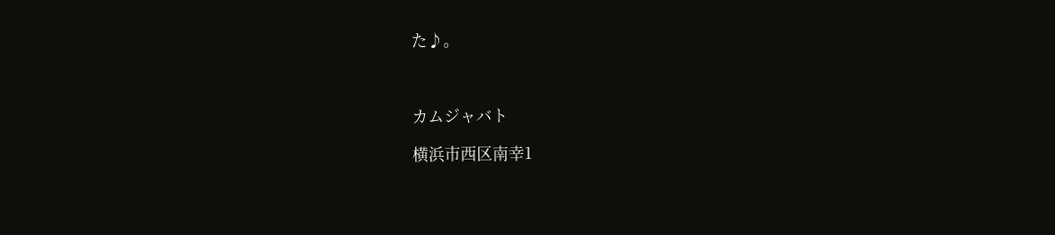た♪。



カムジャバト

横浜市西区南幸1